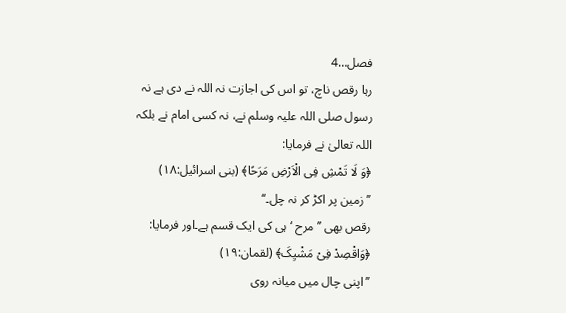فصل…4
رہا رقص ناچ، تو اس کی اجازت نہ اللہ نے دی ہے نہ رسول صلی اللہ علیہ وسلم نے، نہ کسی امام نے بلکہ اللہ تعالیٰ نے فرمایا:
﴿وَ لَا تَمْشِ فِی الْاَرْضِ مَرَحًا﴾ (بنی اسرائیل:۱۸)
’’زمین پر اکڑ کر نہ چل۔‘‘
رقص بھی ’’مرح ‘ ہی کی ایک قسم ہے۔اور فرمایا:
﴿وَاقْصِدْ فِیْ مَشْیِکَ﴾ (لقمان:۱۹)
’’اپنی چال میں میانہ روی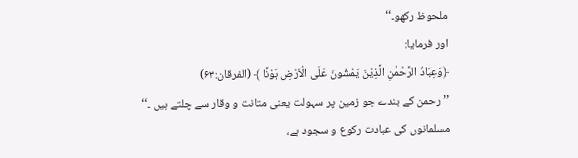ملحوظ رکھو۔‘‘
اور فرمایا:
﴿وَعِبَادُ الرَّحْمٰنِ الَّذِیْنَ یَمْشُونَ عَلَی الْاَرْضِ ہَوْنًا ﴾ (الفرقان:۶۳)
’’رحمن کے بندے جو زمین پر سہولت یعنی متانت و وقار سے چلتے ہیں ۔‘‘
مسلمانوں کی عبادت رکوع و سجود ہے،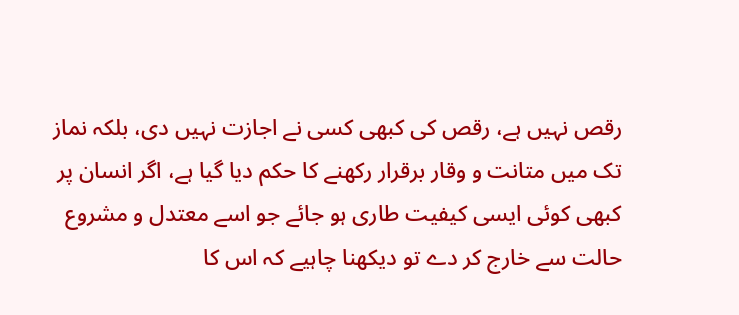رقص نہیں ہے، رقص کی کبھی کسی نے اجازت نہیں دی، بلکہ نماز تک میں متانت و وقار برقرار رکھنے کا حکم دیا گیا ہے، اگر انسان پر کبھی کوئی ایسی کیفیت طاری ہو جائے جو اسے معتدل و مشروع حالت سے خارج کر دے تو دیکھنا چاہیے کہ اس کا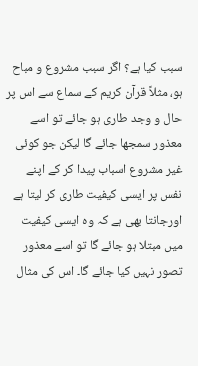سبب کیا ہے؟ اگر سبب مشروع و مباح ہو، مثلاً قرآن کریم کے سماع سے اس پر حال و وجد طاری ہو جائے تو اسے معذور سمجھا جائے گا لیکن جو کوئی غیر مشروع اسباب پیدا کر کے اپنے نفس پر ایسی کیفیت طاری کر لیتا ہے اورجانتا بھی ہے کہ وہ ایسی کیفیت میں مبتلا ہو جائے گا تو اسے معذور تصور نہیں کیا جائے گا۔ اس کی مثال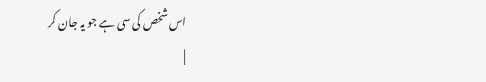اس شخص کی سی ہے جو یہ جان کر
|